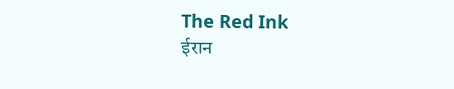The Red Ink
ईरान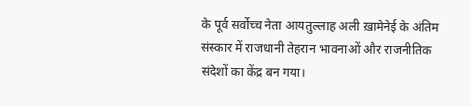के पूर्व सर्वोच्च नेता आयतुल्लाह अली ख़ामेनेई के अंतिम संस्कार में राजधानी तेहरान भावनाओं और राजनीतिक संदेशों का केंद्र बन गया।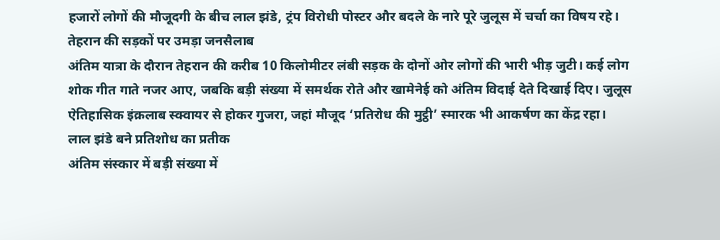हजारों लोगों की मौजूदगी के बीच लाल झंडे, ट्रंप विरोधी पोस्टर और बदले के नारे पूरे जुलूस में चर्चा का विषय रहे।
तेहरान की सड़कों पर उमड़ा जनसैलाब
अंतिम यात्रा के दौरान तेहरान की करीब 10 किलोमीटर लंबी सड़क के दोनों ओर लोगों की भारी भीड़ जुटी। कई लोग शोक गीत गाते नजर आए, जबकि बड़ी संख्या में समर्थक रोते और खामेनेई को अंतिम विदाई देते दिखाई दिए। जुलूस ऐतिहासिक इंक़लाब स्क्वायर से होकर गुजरा, जहां मौजूद ‘प्रतिरोध की मुट्ठी’ स्मारक भी आकर्षण का केंद्र रहा।
लाल झंडे बने प्रतिशोध का प्रतीक
अंतिम संस्कार में बड़ी संख्या में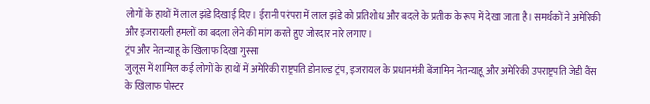लोगों के हाथों में लाल झंडे दिखाई दिए। ईरानी परंपरा में लाल झंडे को प्रतिशोध और बदले के प्रतीक के रूप में देखा जाता है। समर्थकों ने अमेरिकी और इजरायली हमलों का बदला लेने की मांग करते हुए जोरदार नारे लगाए।
ट्रंप और नेतन्याहू के खिलाफ दिखा गुस्सा
जुलूस में शामिल कई लोगों के हाथों में अमेरिकी राष्ट्रपति डोनाल्ड ट्रंप, इजरायल के प्रधानमंत्री बेंजामिन नेतन्याहू और अमेरिकी उपराष्ट्रपति जेडी वैंस के खिलाफ पोस्टर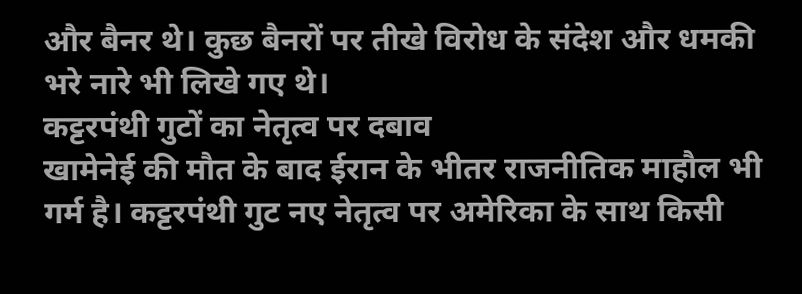और बैनर थे। कुछ बैनरों पर तीखे विरोध के संदेश और धमकी भरे नारे भी लिखे गए थे।
कट्टरपंथी गुटों का नेतृत्व पर दबाव
खामेनेई की मौत के बाद ईरान के भीतर राजनीतिक माहौल भी गर्म है। कट्टरपंथी गुट नए नेतृत्व पर अमेरिका के साथ किसी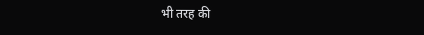भी तरह की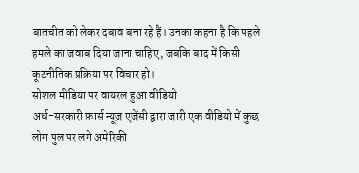बातचीत को लेकर दबाव बना रहे हैं। उनका कहना है कि पहले हमले का जवाब दिया जाना चाहिए, जबकि बाद में किसी कूटनीतिक प्रक्रिया पर विचार हो।
सोशल मीडिया पर वायरल हुआ वीडियो
अर्ध-सरकारी फ़ार्स न्यूज़ एजेंसी द्वारा जारी एक वीडियो में कुछ लोग पुल पर लगे अमेरिकी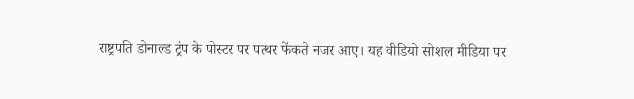राष्ट्रपति डोनाल्ड ट्रंप के पोस्टर पर पत्थर फेंकते नजर आए। यह वीडियो सोशल मीडिया पर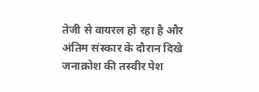तेजी से वायरल हो रहा है और अंतिम संस्कार के दौरान दिखे जनाक्रोश की तस्वीर पेश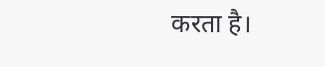करता है।